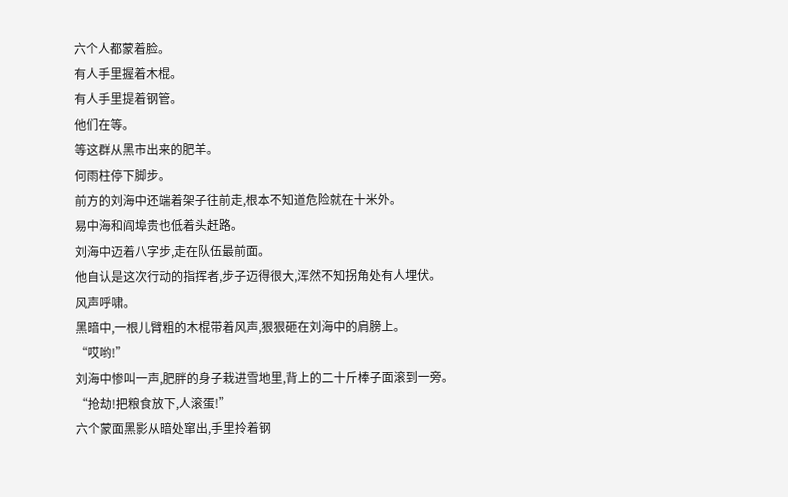六个人都蒙着脸。
有人手里握着木棍。
有人手里提着钢管。
他们在等。
等这群从黑市出来的肥羊。
何雨柱停下脚步。
前方的刘海中还端着架子往前走,根本不知道危险就在十米外。
易中海和阎埠贵也低着头赶路。
刘海中迈着八字步,走在队伍最前面。
他自认是这次行动的指挥者,步子迈得很大,浑然不知拐角处有人埋伏。
风声呼啸。
黑暗中,一根儿臂粗的木棍带着风声,狠狠砸在刘海中的肩膀上。
“哎哟!”
刘海中惨叫一声,肥胖的身子栽进雪地里,背上的二十斤棒子面滚到一旁。
“抢劫!把粮食放下,人滚蛋!”
六个蒙面黑影从暗处窜出,手里拎着钢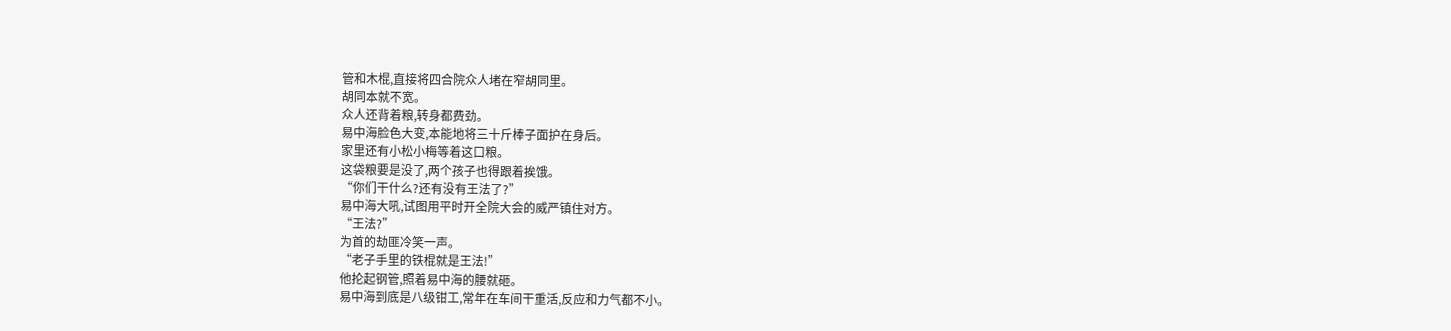管和木棍,直接将四合院众人堵在窄胡同里。
胡同本就不宽。
众人还背着粮,转身都费劲。
易中海脸色大变,本能地将三十斤棒子面护在身后。
家里还有小松小梅等着这口粮。
这袋粮要是没了,两个孩子也得跟着挨饿。
“你们干什么?还有没有王法了?”
易中海大吼,试图用平时开全院大会的威严镇住对方。
“王法?”
为首的劫匪冷笑一声。
“老子手里的铁棍就是王法!”
他抡起钢管,照着易中海的腰就砸。
易中海到底是八级钳工,常年在车间干重活,反应和力气都不小。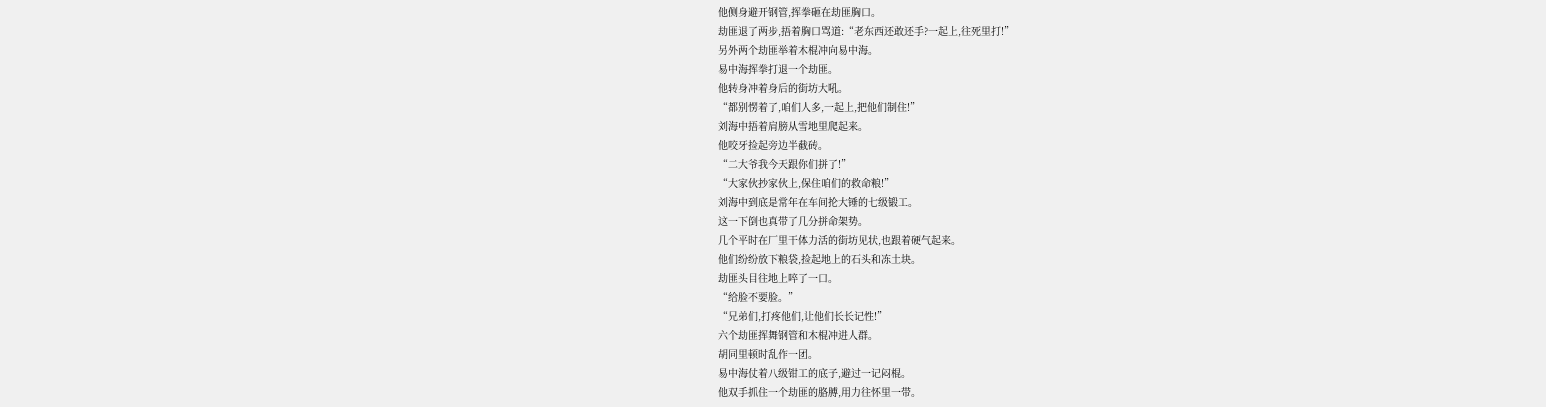他侧身避开钢管,挥拳砸在劫匪胸口。
劫匪退了两步,捂着胸口骂道:“老东西还敢还手?一起上,往死里打!”
另外两个劫匪举着木棍冲向易中海。
易中海挥拳打退一个劫匪。
他转身冲着身后的街坊大吼。
“都别愣着了,咱们人多,一起上,把他们制住!”
刘海中捂着肩膀从雪地里爬起来。
他咬牙捡起旁边半截砖。
“二大爷我今天跟你们拼了!”
“大家伙抄家伙上,保住咱们的救命粮!”
刘海中到底是常年在车间抡大锤的七级锻工。
这一下倒也真带了几分拼命架势。
几个平时在厂里干体力活的街坊见状,也跟着硬气起来。
他们纷纷放下粮袋,捡起地上的石头和冻土块。
劫匪头目往地上啐了一口。
“给脸不要脸。”
“兄弟们,打疼他们,让他们长长记性!”
六个劫匪挥舞钢管和木棍冲进人群。
胡同里顿时乱作一团。
易中海仗着八级钳工的底子,避过一记闷棍。
他双手抓住一个劫匪的胳膊,用力往怀里一带。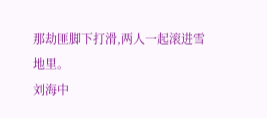那劫匪脚下打滑,两人一起滚进雪地里。
刘海中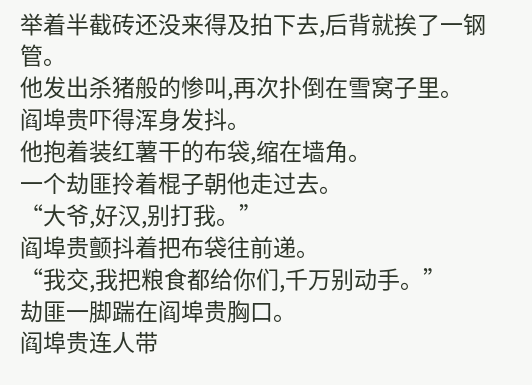举着半截砖还没来得及拍下去,后背就挨了一钢管。
他发出杀猪般的惨叫,再次扑倒在雪窝子里。
阎埠贵吓得浑身发抖。
他抱着装红薯干的布袋,缩在墙角。
一个劫匪拎着棍子朝他走过去。
“大爷,好汉,别打我。”
阎埠贵颤抖着把布袋往前递。
“我交,我把粮食都给你们,千万别动手。”
劫匪一脚踹在阎埠贵胸口。
阎埠贵连人带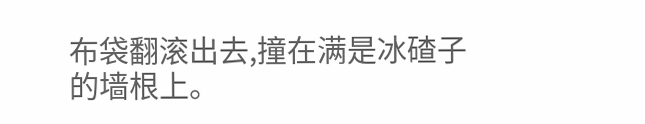布袋翻滚出去,撞在满是冰碴子的墙根上。